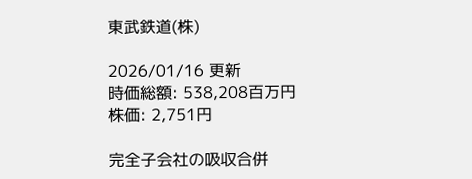東武鉄道(株)

2026/01/16 更新
時価総額: 538,208百万円
株価: 2,751円

完全子会社の吸収合併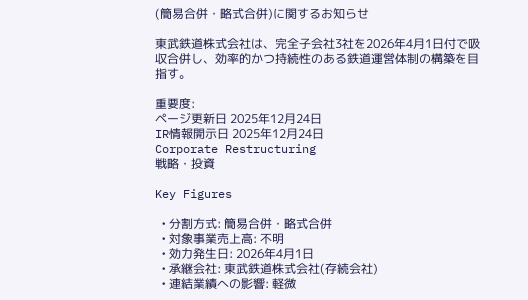(簡易合併・略式合併)に関するお知らせ

東武鉄道株式会社は、完全子会社3社を2026年4月1日付で吸収合併し、効率的かつ持続性のある鉄道運営体制の構築を目指す。

重要度:
ページ更新日 2025年12月24日
IR情報開示日 2025年12月24日
Corporate Restructuring
戦略・投資

Key Figures

  • 分割方式: 簡易合併・略式合併
  • 対象事業売上高: 不明
  • 効力発生日: 2026年4月1日
  • 承継会社: 東武鉄道株式会社(存続会社)
  • 連結業績への影響: 軽微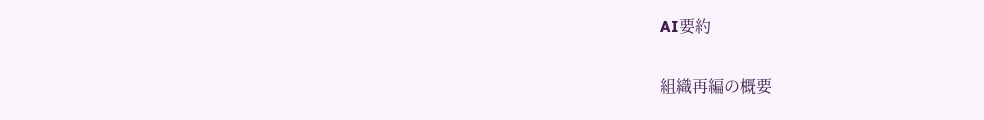AI要約

組織再編の概要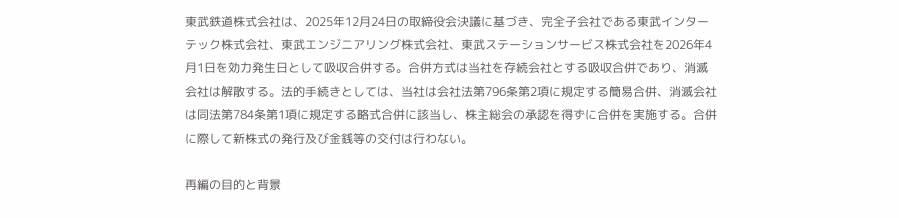東武鉄道株式会社は、2025年12月24日の取締役会決議に基づき、完全子会社である東武インターテック株式会社、東武エンジニアリング株式会社、東武ステーションサービス株式会社を2026年4月1日を効力発生日として吸収合併する。合併方式は当社を存続会社とする吸収合併であり、消滅会社は解散する。法的手続きとしては、当社は会社法第796条第2項に規定する簡易合併、消滅会社は同法第784条第1項に規定する略式合併に該当し、株主総会の承認を得ずに合併を実施する。合併に際して新株式の発行及び金銭等の交付は行わない。

再編の目的と背景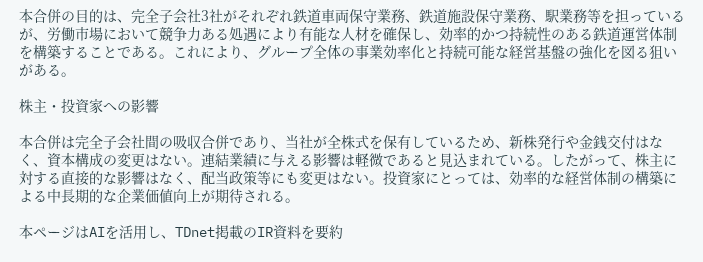本合併の目的は、完全子会社3社がそれぞれ鉄道車両保守業務、鉄道施設保守業務、駅業務等を担っているが、労働市場において競争力ある処遇により有能な人材を確保し、効率的かつ持続性のある鉄道運営体制を構築することである。これにより、グループ全体の事業効率化と持続可能な経営基盤の強化を図る狙いがある。

株主・投資家への影響

本合併は完全子会社間の吸収合併であり、当社が全株式を保有しているため、新株発行や金銭交付はなく、資本構成の変更はない。連結業績に与える影響は軽微であると見込まれている。したがって、株主に対する直接的な影響はなく、配当政策等にも変更はない。投資家にとっては、効率的な経営体制の構築による中長期的な企業価値向上が期待される。

本ページはAIを活用し、TDnet掲載のIR資料を要約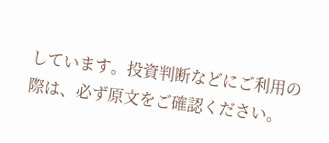しています。投資判断などにご利用の際は、必ず原文をご確認ください。